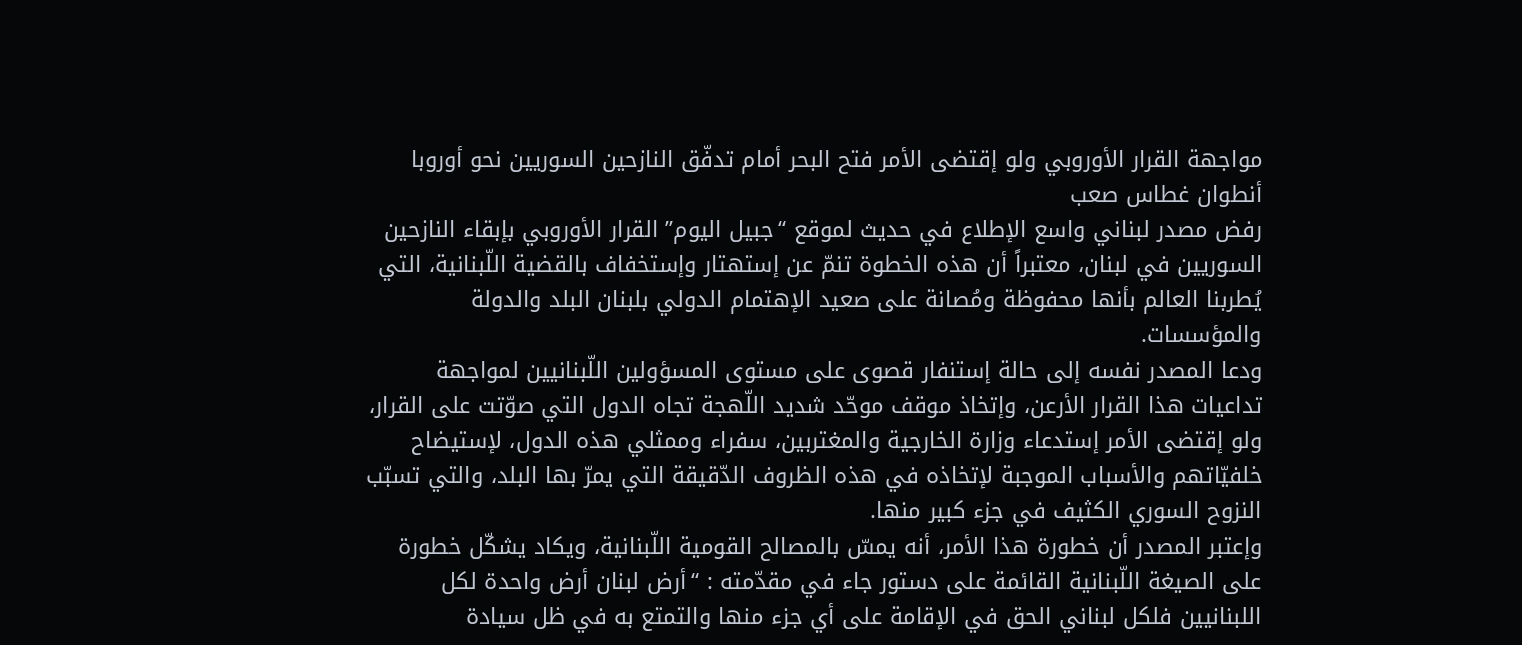مواجهة القرار الأوروبي ولو إقتضى الأمر فتح البحر أمام تدفّق النازحين السوريين نحو أوروبا
أنطوان غطاس صعب
رفض مصدر لبناني واسع الإطلاع في حديث لموقع “جبيل اليوم” القرار الأوروبي بإبقاء النازحين السوريين في لبنان، معتبراً أن هذه الخطوة تنمّ عن إستهتار وإستخفاف بالقضية اللّبنانية، التي يُطربنا العالم بأنها محفوظة ومُصانة على صعيد الإهتمام الدولي بلبنان البلد والدولة والمؤسسات.
ودعا المصدر نفسه إلى حالة إستنفار قصوى على مستوى المسؤولين اللّبنانيين لمواجهة تداعيات هذا القرار الأرعن، وإتخاذ موقف موحّد شديد اللّهجة تجاه الدول التي صوّتت على القرار، ولو إقتضى الأمر إستدعاء وزارة الخارجية والمغتربين، سفراء وممثلي هذه الدول، لإستيضاح خلفيّاتهم والأسباب الموجبة لإتخاذه في هذه الظروف الدّقيقة التي يمرّ بها البلد، والتي تسبّب النزوح السوري الكثيف في جزء كبير منها.
وإعتبر المصدر أن خطورة هذا الأمر، أنه يمسّ بالمصالح القومية اللّبنانية، ويكاد يشكّل خطورة على الصيغة اللّبنانية القائمة على دستور جاء في مقدّمته : “أرض لبنان أرض واحدة لكل اللبنانيين فلكل لبناني الحق في الإقامة على أي جزء منها والتمتع به في ظل سيادة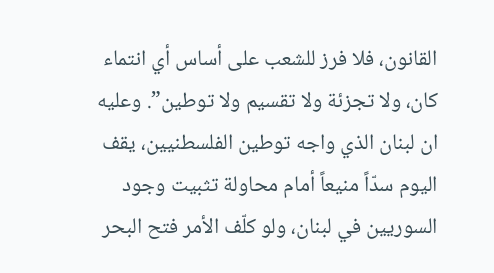القانون، فلا فرز للشعب على أساس أي انتماء كان، ولا تجزئة ولا تقسيم ولا توطين”. وعليه ان لبنان الذي واجه توطين الفلسطنيين، يقف اليوم سدّاً منيعاً أمام محاولة تثبيت وجود السوريين في لبنان، ولو كلّف الأمر فتح البحر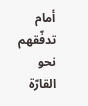أمام تدفّقهم نحو القارّة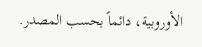الأوروبية، دائماً بحسب المصدر.